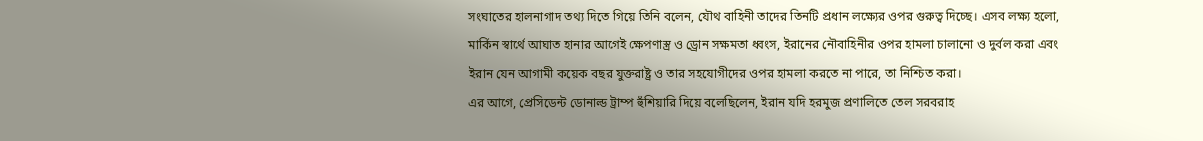সংঘাতের হালনাগাদ তথ্য দিতে গিয়ে তিনি বলেন, যৌথ বাহিনী তাদের তিনটি প্রধান লক্ষ্যের ওপর গুরুত্ব দিচ্ছে। এসব লক্ষ্য হলো, মার্কিন স্বার্থে আঘাত হানার আগেই ক্ষেপণাস্ত্র ও ড্রোন সক্ষমতা ধ্বংস, ইরানের নৌবাহিনীর ওপর হামলা চালানো ও দুর্বল করা এবং ইরান যেন আগামী কয়েক বছর যুক্তরাষ্ট্র ও তার সহযোগীদের ওপর হামলা করতে না পারে, তা নিশ্চিত করা।
এর আগে, প্রেসিডেন্ট ডোনাল্ড ট্রাম্প হুঁশিয়ারি দিয়ে বলেছিলেন, ইরান যদি হরমুজ প্রণালিতে তেল সরবরাহ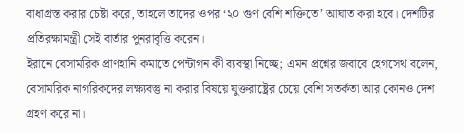বাধাগ্রস্ত করার চেষ্টা করে, তাহলে তাদের ওপর ‘২০ গুণ বেশি শক্তিতে’ আঘাত করা হবে। দেশটির প্রতিরক্ষামন্ত্রী সেই বার্তার পুনরাবৃত্তি করেন।
ইরানে বেসামরিক প্রাণহানি কমাতে পেন্টাগন কী ব্যবস্থা নিচ্ছে; এমন প্রশ্নের জবাবে হেগসেথ বলেন, বেসামরিক নাগরিকদের লক্ষ্যবস্তু না করার বিষয়ে যুক্তরাষ্ট্রের চেয়ে বেশি সতর্কতা আর কোনও দেশ গ্রহণ করে না।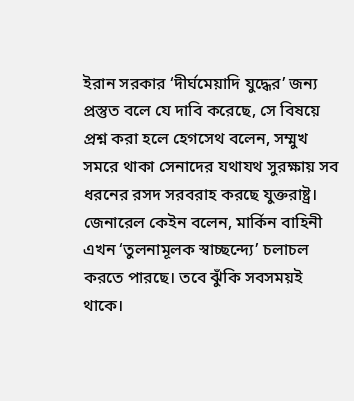ইরান সরকার ‘দীর্ঘমেয়াদি যুদ্ধের’ জন্য প্রস্তুত বলে যে দাবি করেছে, সে বিষয়ে প্রশ্ন করা হলে হেগসেথ বলেন, সম্মুখ সমরে থাকা সেনাদের যথাযথ সুরক্ষায় সব ধরনের রসদ সরবরাহ করছে যুক্তরাষ্ট্র। জেনারেল কেইন বলেন, মার্কিন বাহিনী এখন ‘তুলনামূলক স্বাচ্ছন্দ্যে’ চলাচল করতে পারছে। তবে ঝুঁকি সবসময়ই থাকে।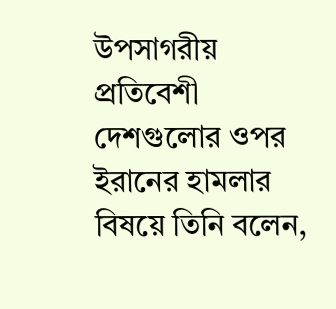উপসাগরীয় প্রতিবেশী দেশগুলোর ওপর ইরানের হামলার বিষয়ে তিনি বলেন,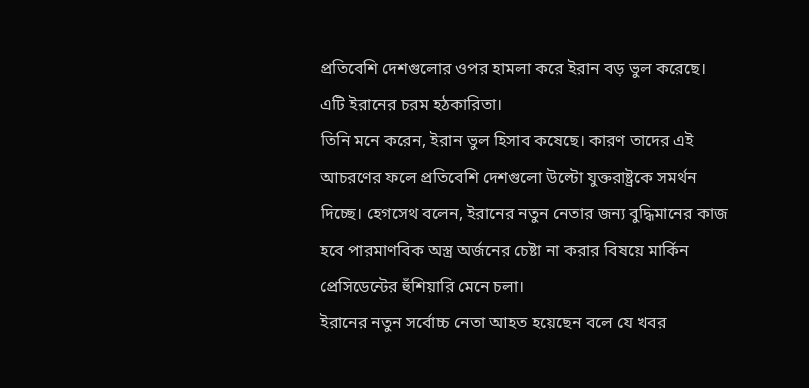প্রতিবেশি দেশগুলোর ওপর হামলা করে ইরান বড় ভুল করেছে। এটি ইরানের চরম হঠকারিতা।
তিনি মনে করেন, ইরান ভুল হিসাব কষেছে। কারণ তাদের এই আচরণের ফলে প্রতিবেশি দেশগুলো উল্টো যুক্তরাষ্ট্রকে সমর্থন দিচ্ছে। হেগসেথ বলেন, ইরানের নতুন নেতার জন্য বুদ্ধিমানের কাজ হবে পারমাণবিক অস্ত্র অর্জনের চেষ্টা না করার বিষয়ে মার্কিন প্রেসিডেন্টের হুঁশিয়ারি মেনে চলা।
ইরানের নতুন সর্বোচ্চ নেতা আহত হয়েছেন বলে যে খবর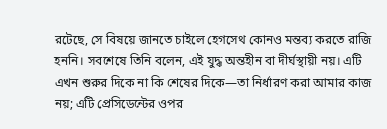রটেছে, সে বিষয়ে জানতে চাইলে হেগসেথ কোনও মন্তব্য করতে রাজি হননি। সবশেষে তিনি বলেন, এই যুদ্ধ অন্তহীন বা দীর্ঘস্থায়ী নয়। এটি এখন শুরুর দিকে না কি শেষের দিকে—তা নির্ধারণ করা আমার কাজ নয়; এটি প্রেসিডেন্টের ওপর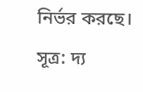নির্ভর করছে।
সূত্র: দ্য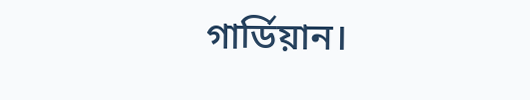গার্ডিয়ান।